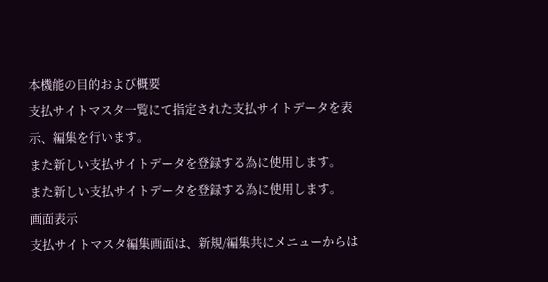本機能の目的および概要
支払サイトマスタ一覧にて指定された支払サイトデータを表示、編集を行います。
また新しい支払サイトデータを登録する為に使用します。
また新しい支払サイトデータを登録する為に使用します。
画面表示
支払サイトマスタ編集画面は、新規/編集共にメニューからは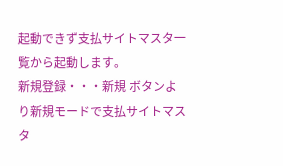起動できず支払サイトマスタ一覧から起動します。
新規登録・・・新規 ボタンより新規モードで支払サイトマスタ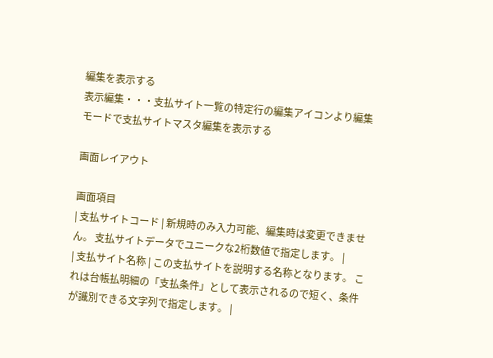編集を表示する
表示編集・・・支払サイト一覧の特定行の編集アイコンより編集モードで支払サイトマスタ編集を表示する

画面レイアウト

画面項目
| 支払サイトコード | 新規時のみ入力可能、編集時は変更できません。 支払サイトデータでユニークな2桁数値で指定します。 |
| 支払サイト名称 | この支払サイトを説明する名称となります。 これは台帳払明細の「支払条件」として表示されるので短く、条件が識別できる文字列で指定します。 |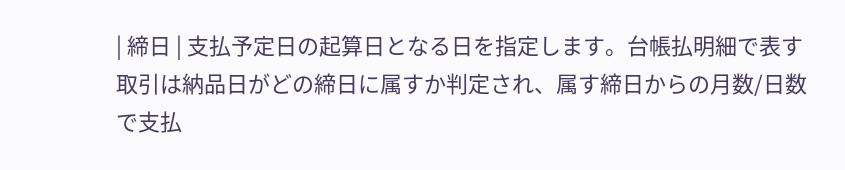| 締日 | 支払予定日の起算日となる日を指定します。台帳払明細で表す取引は納品日がどの締日に属すか判定され、属す締日からの月数/日数で支払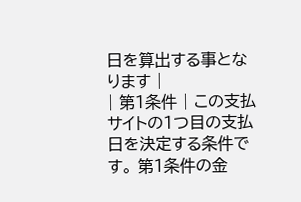日を算出する事となります |
| 第1条件 | この支払サイトの1つ目の支払日を決定する条件です。 第1条件の金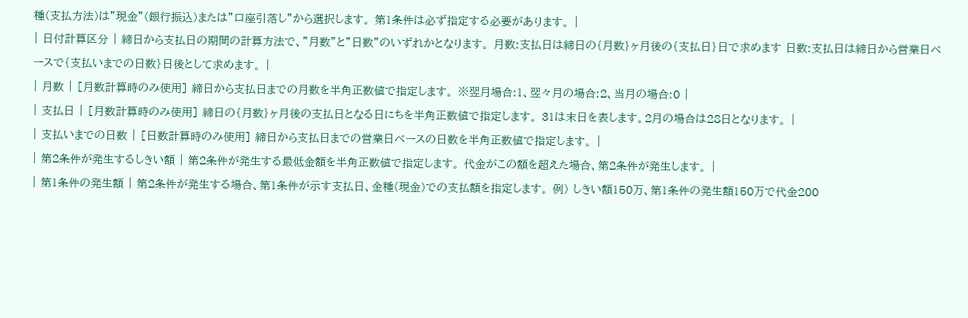種(支払方法)は”現金”(銀行振込)または”口座引落し”から選択します。 第1条件は必ず指定する必要があります。 |
| 日付計算区分 | 締日から支払日の期間の計算方法で、”月数”と”日数”のいずれかとなります。 月数:支払日は締日の{月数}ヶ月後の{支払日}日で求めます 日数:支払日は締日から営業日ベースで{支払いまでの日数}日後として求めます。 |
| 月数 | [月数計算時のみ使用] 締日から支払日までの月数を半角正数値で指定します。 ※翌月場合:1、翌々月の場合:2、当月の場合:0 |
| 支払日 | [月数計算時のみ使用] 締日の{月数}ヶ月後の支払日となる日にちを半角正数値で指定します。 31は末日を表します。2月の場合は28日となります。 |
| 支払いまでの日数 | [日数計算時のみ使用] 締日から支払日までの営業日ベースの日数を半角正数値で指定します。 |
| 第2条件が発生するしきい額 | 第2条件が発生する最低金額を半角正数値で指定します。 代金がこの額を超えた場合、第2条件が発生します。 |
| 第1条件の発生額 | 第2条件が発生する場合、第1条件が示す支払日、金種(現金)での支払額を指定します。 例) しきい額150万、第1条件の発生額150万で代金200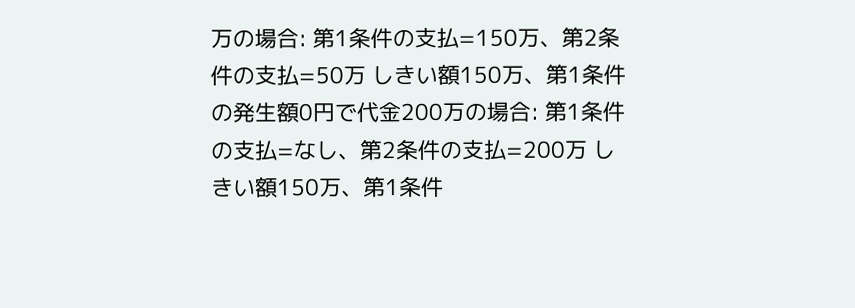万の場合: 第1条件の支払=150万、第2条件の支払=50万 しきい額150万、第1条件の発生額0円で代金200万の場合: 第1条件の支払=なし、第2条件の支払=200万 しきい額150万、第1条件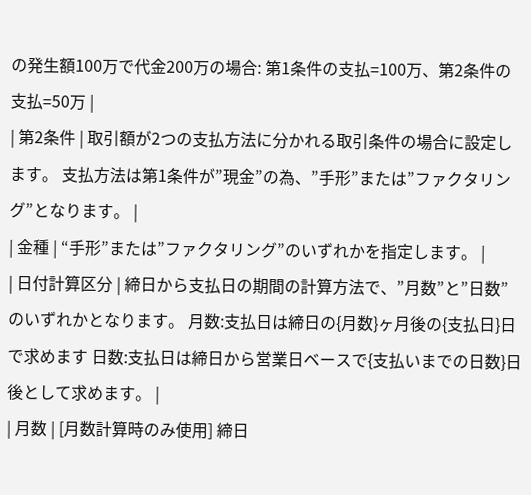の発生額100万で代金200万の場合: 第1条件の支払=100万、第2条件の支払=50万 |
| 第2条件 | 取引額が2つの支払方法に分かれる取引条件の場合に設定します。 支払方法は第1条件が”現金”の為、”手形”または”ファクタリング”となります。 |
| 金種 | “手形”または”ファクタリング”のいずれかを指定します。 |
| 日付計算区分 | 締日から支払日の期間の計算方法で、”月数”と”日数”のいずれかとなります。 月数:支払日は締日の{月数}ヶ月後の{支払日}日で求めます 日数:支払日は締日から営業日ベースで{支払いまでの日数}日後として求めます。 |
| 月数 | [月数計算時のみ使用] 締日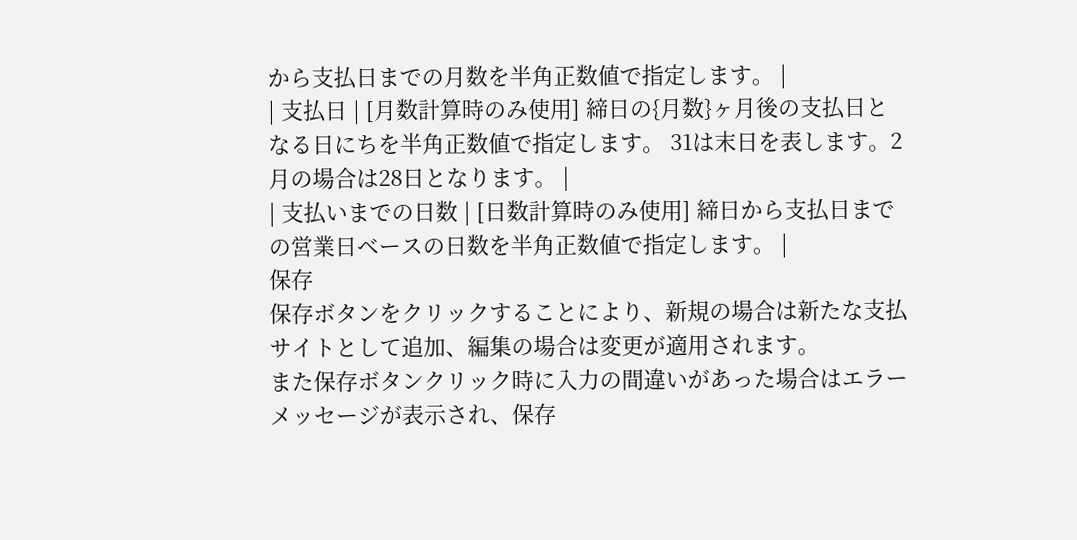から支払日までの月数を半角正数値で指定します。 |
| 支払日 | [月数計算時のみ使用] 締日の{月数}ヶ月後の支払日となる日にちを半角正数値で指定します。 31は末日を表します。2月の場合は28日となります。 |
| 支払いまでの日数 | [日数計算時のみ使用] 締日から支払日までの営業日ベースの日数を半角正数値で指定します。 |
保存
保存ボタンをクリックすることにより、新規の場合は新たな支払サイトとして追加、編集の場合は変更が適用されます。
また保存ボタンクリック時に入力の間違いがあった場合はエラーメッセージが表示され、保存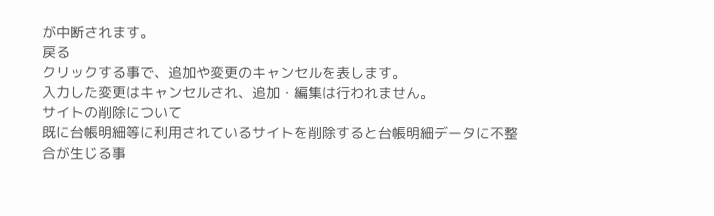が中断されます。
戻る
クリックする事で、追加や変更のキャンセルを表します。
入力した変更はキャンセルされ、追加・編集は行われません。
サイトの削除について
既に台帳明細等に利用されているサイトを削除すると台帳明細データに不整合が生じる事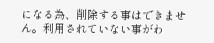になる為、削除する事はできません。利用されていない事がわ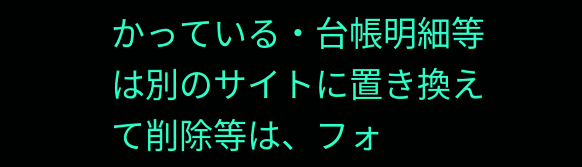かっている・台帳明細等は別のサイトに置き換えて削除等は、フォ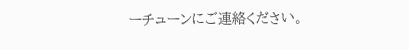ーチューンにご連絡ください。